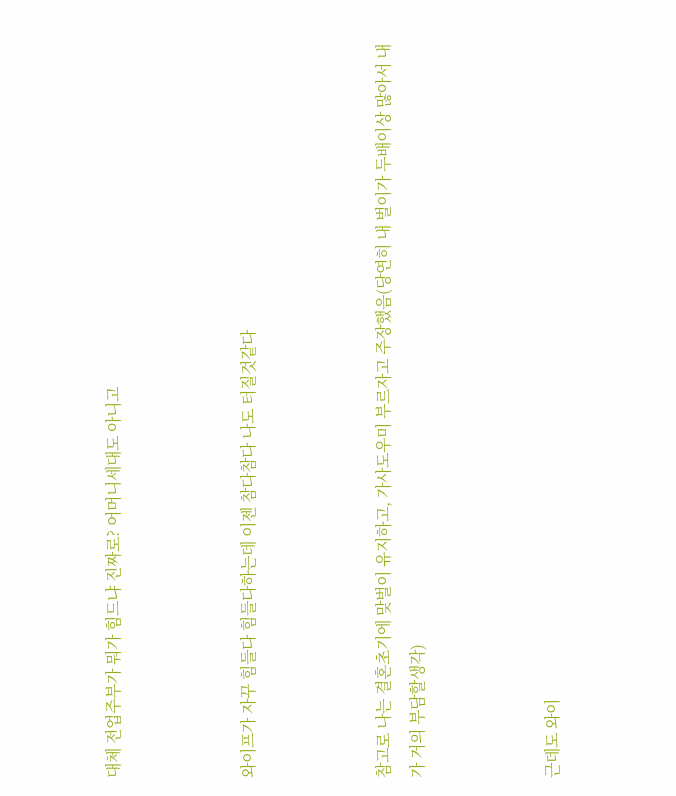대체 전업주부가 뭐가 힘드냐 진짜로? 어머니세대도 아니고



와이프가 자꾸 힘들다 힘들다하는데 이젠 참다참다 나도 터질것같다



참고로 나는 결혼초기에 맞벌이 유지하고, 가사도우미 부르자고 주장했음(당연히 내 벌이가 두배이상 많아서 내가 거의 부담할생각)



근데도 와이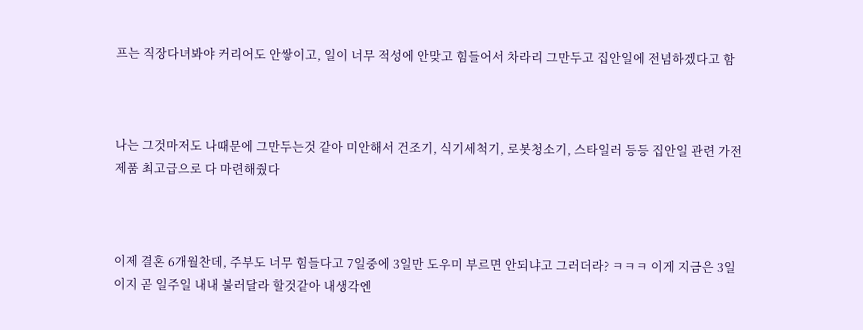프는 직장다녀봐야 커리어도 안쌓이고, 일이 너무 적성에 안맞고 힘들어서 차라리 그만두고 집안일에 전념하겠다고 함



나는 그것마저도 나때문에 그만두는것 같아 미안해서 건조기, 식기세척기, 로봇청소기, 스타일러 등등 집안일 관련 가전제품 최고급으로 다 마련해줬다



이제 결혼 6개월찬데, 주부도 너무 힘들다고 7일중에 3일만 도우미 부르면 안되냐고 그러더라? ㅋㅋㅋ 이게 지금은 3일이지 곧 일주일 내내 불러달라 할것같아 내생각엔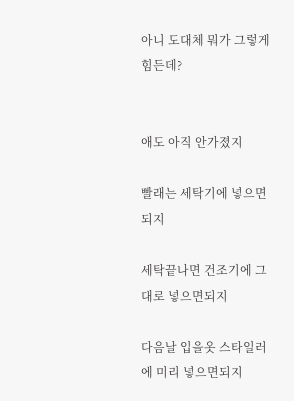아니 도대체 뭐가 그렇게 힘든데?


애도 아직 안가졌지

빨래는 세탁기에 넣으면 되지

세탁끝나면 건조기에 그대로 넣으면되지

다음날 입을옷 스타일러에 미리 넣으면되지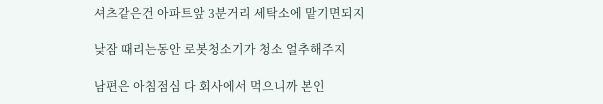셔츠같은건 아파트앞 3분거리 세탁소에 맡기면되지

낮잠 때리는동안 로봇청소기가 청소 얼추해주지

남편은 아침점심 다 회사에서 먹으니까 본인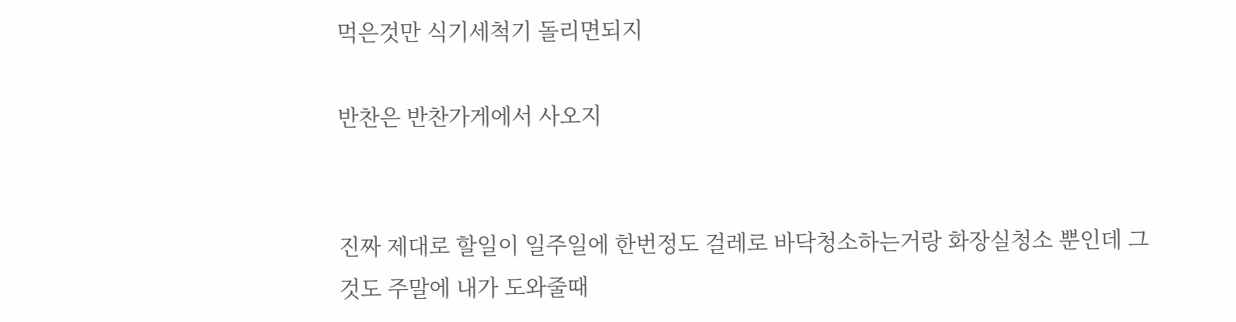먹은것만 식기세척기 돌리면되지

반찬은 반찬가게에서 사오지


진짜 제대로 할일이 일주일에 한번정도 걸레로 바닥청소하는거랑 화장실청소 뿐인데 그것도 주말에 내가 도와줄때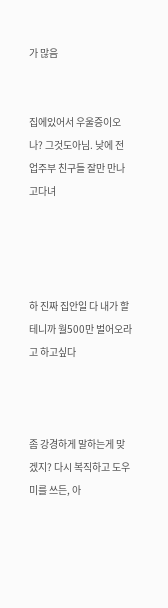가 많음


집에있어서 우울증이오나? 그것도아님. 낮에 전업주부 친구들 잘만 만나고다녀




하 진짜 집안일 다 내가 할테니까 월500만 벌어오라고 하고싶다



좀 강경하게 말하는게 맞겠지? 다시 복직하고 도우미를 쓰든, 아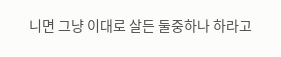니면 그냥 이대로 살든 둘중하나 하라고